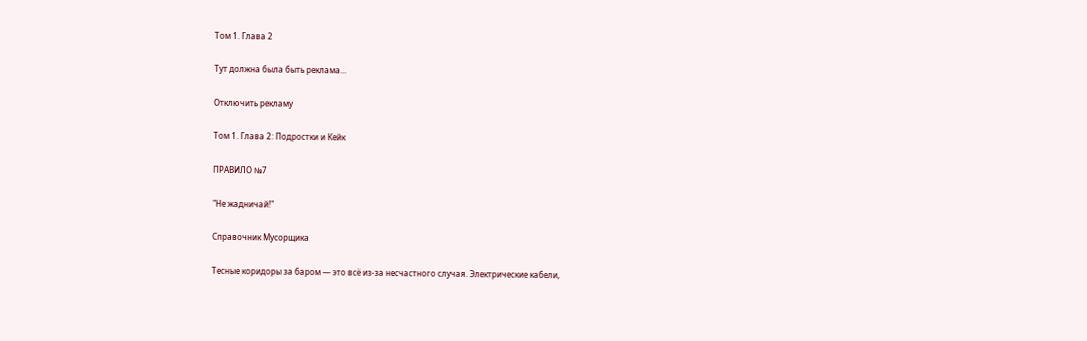Том 1. Глава 2

Тут должна была быть реклама...

Отключить рекламу

Том 1. Глава 2: Подростки и Кейк

ПРАВИЛО №7

"Не жадничай!"

Справочник Мусорщика

Тесные коридоры за баром — это всё из-за несчастного случая. Электрические кабели,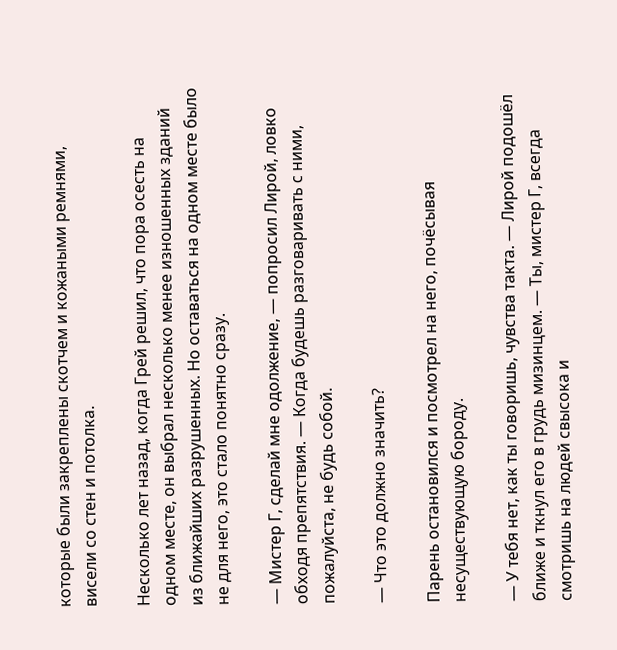которые были закреплены скотчем и кожаными ремнями, висели со стен и потолка.

Несколько лет назад, когда Грей решил, что пора осесть на одном месте, он выбрал несколько менее изношенных зданий из ближайших разрушенных. Но оставаться на одном месте было не для него, это стало понятно сразу.

— Мистер Г, сделай мне одолжение, — попросил Лирой, ловко обходя препятствия. — Когда будешь разговаривать с ними, пожалуйста, не будь собой.

— Что это должно значить?

Парень остановился и посмотрел на него, почёсывая несуществующую бороду.

— У тебя нет, как ты говоришь, чувства такта. — Лирой подошёл ближе и ткнул его в грудь мизинцем. — Ты, мистер Г, всегда смотришь на людей свысока и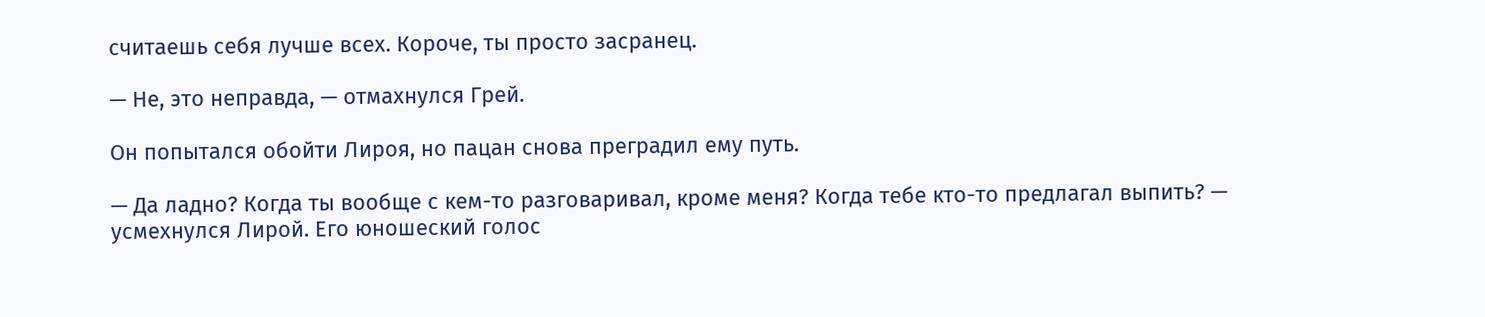считаешь себя лучше всех. Короче, ты просто засранец.

— Не, это неправда, — отмахнулся Грей.

Он попытался обойти Лироя, но пацан снова преградил ему путь.

— Да ладно? Когда ты вообще с кем-то разговаривал, кроме меня? Когда тебе кто-то предлагал выпить? — усмехнулся Лирой. Его юношеский голос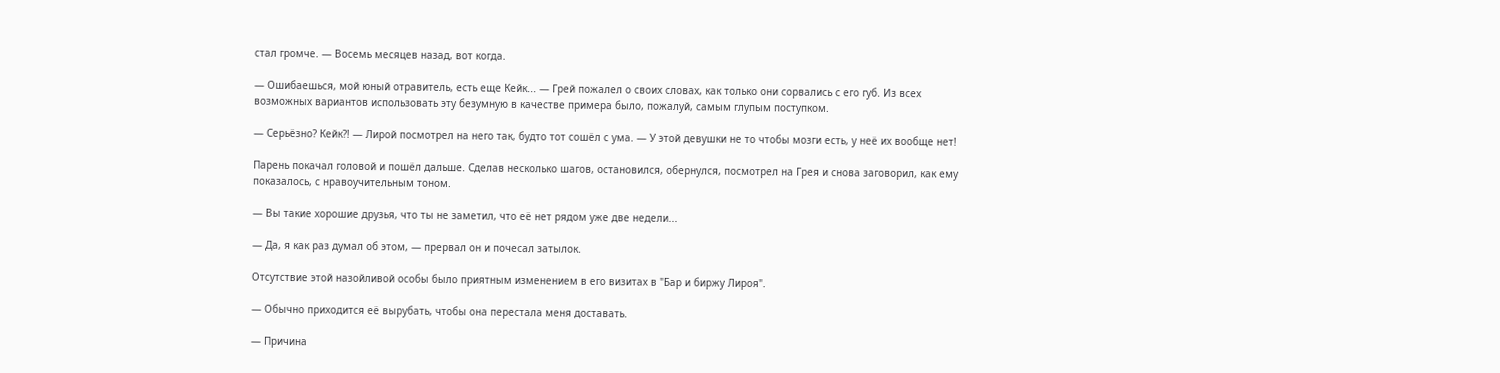стал громче. — Восемь месяцев назад, вот когда.

— Ошибаешься, мой юный отравитель, есть еще Кейк... — Грей пожалел о своих словах, как только они сорвались с его губ. Из всех возможных вариантов использовать эту безумную в качестве примера было, пожалуй, самым глупым поступком.

— Серьёзно? Кейк?! — Лирой посмотрел на него так, будто тот сошёл с ума. — У этой девушки не то чтобы мозги есть, у неё их вообще нет!

Парень покачал головой и пошёл дальше. Сделав несколько шагов, остановился, обернулся, посмотрел на Грея и снова заговорил, как ему показалось, с нравоучительным тоном.

— Вы такие хорошие друзья, что ты не заметил, что её нет рядом уже две недели...

— Да, я как раз думал об этом, — прервал он и почесал затылок.

Отсутствие этой назойливой особы было приятным изменением в его визитах в "Бар и биржу Лироя".

— Обычно приходится её вырубать, чтобы она перестала меня доставать.

— Причина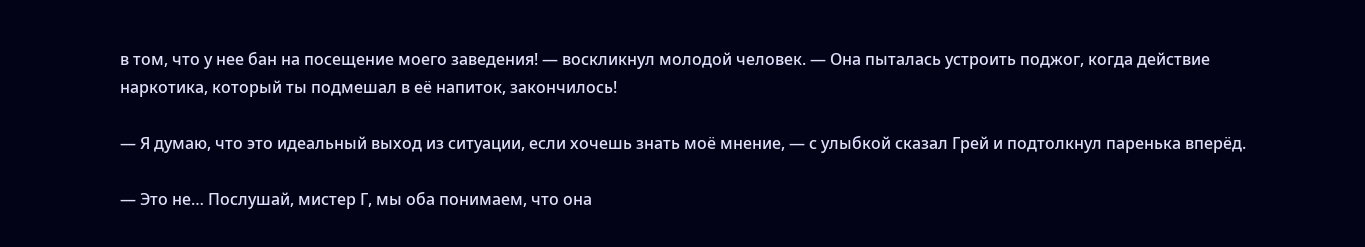в том, что у нее бан на посещение моего заведения! — воскликнул молодой человек. — Она пыталась устроить поджог, когда действие наркотика, который ты подмешал в её напиток, закончилось!

— Я думаю, что это идеальный выход из ситуации, если хочешь знать моё мнение, — с улыбкой сказал Грей и подтолкнул паренька вперёд.

— Это не… Послушай, мистер Г, мы оба понимаем, что она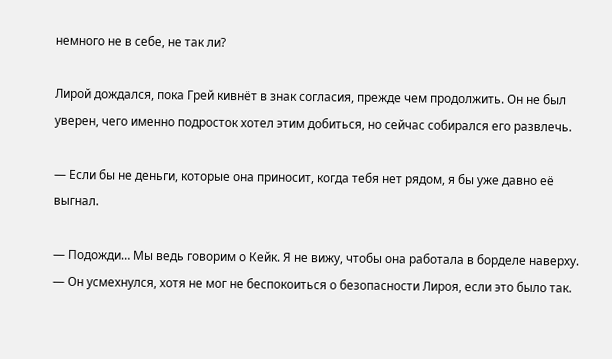немного не в себе, не так ли?

Лирой дождался, пока Грей кивнёт в знак согласия, прежде чем продолжить. Он не был уверен, чего именно подросток хотел этим добиться, но сейчас собирался его развлечь.

— Если бы не деньги, которые она приносит, когда тебя нет рядом, я бы уже давно её выгнал.

— Подожди… Мы ведь говорим о Кейк. Я не вижу, чтобы она работала в борделе наверху. — Он усмехнулся, хотя не мог не беспокоиться о безопасности Лироя, если это было так.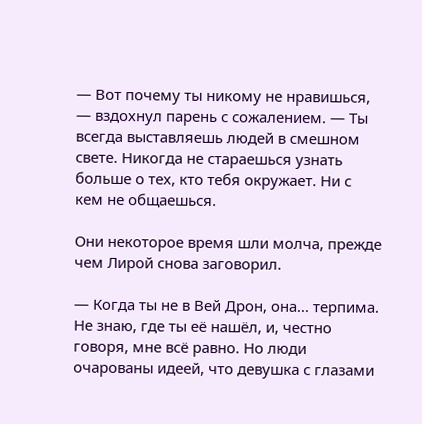— Вот почему ты никому не нравишься, — вздохнул парень с сожалением. — Ты всегда выставляешь людей в смешном свете. Никогда не стараешься узнать больше о тех, кто тебя окружает. Ни с кем не общаешься.

Они некоторое время шли молча, прежде чем Лирой снова заговорил.

— Когда ты не в Вей Дрон, она... терпима. Не знаю, где ты её нашёл, и, честно говоря, мне всё равно. Но люди очарованы идеей, что девушка с глазами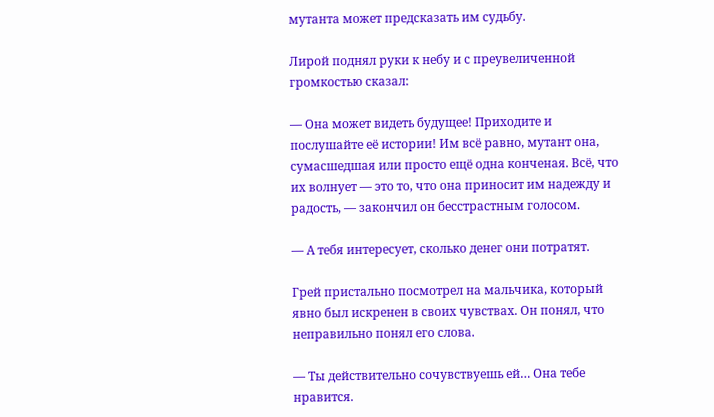мутанта может предсказать им судьбу.

Лирой поднял руки к небу и с преувеличенной громкостью сказал:

— Она может видеть будущее! Приходите и послушайте её истории! Им всё равно, мутант она, сумасшедшая или просто ещё одна конченая. Всё, что их волнует — это то, что она приносит им надежду и радость, — закончил он бесстрастным голосом.

— А тебя интересует, сколько денег они потратят.

Грей пристально посмотрел на мальчика, который явно был искренен в своих чувствах. Он понял, что неправильно понял его слова.

— Ты действительно сочувствуешь ей… Она тебе нравится.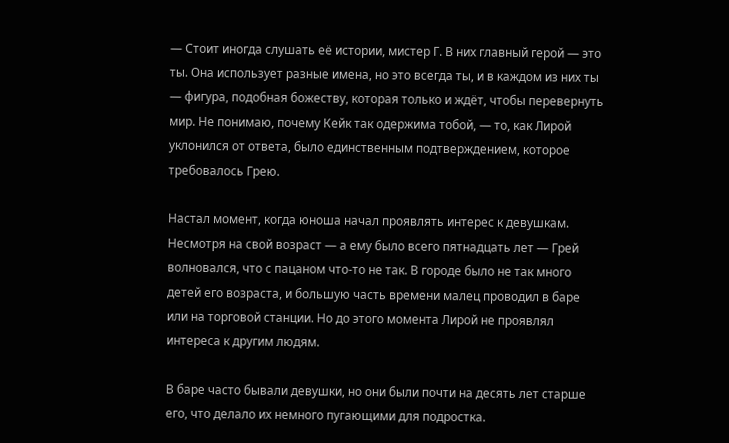— Стоит иногда слушать её истории, мистер Г. В них главный герой — это ты. Она использует разные имена, но это всегда ты, и в каждом из них ты — фигура, подобная божеству, которая только и ждёт, чтобы перевернуть мир. Не понимаю, почему Кейк так одержима тобой, — то, как Лирой уклонился от ответа, было единственным подтверждением, которое требовалось Грею.

Настал момент, когда юноша начал проявлять интерес к девушкам. Несмотря на свой возраст — а ему было всего пятнадцать лет — Грей волновался, что с пацаном что-то не так. В городе было не так много детей его возраста, и большую часть времени малец проводил в баре или на торговой станции. Но до этого момента Лирой не проявлял интереса к другим людям.

В баре часто бывали девушки, но они были почти на десять лет старше его, что делало их немного пугающими для подростка.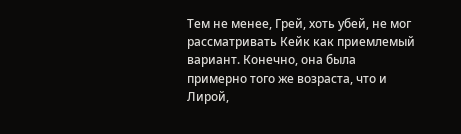Тем не менее, Грей, хоть убей, не мог рассматривать Кейк как приемлемый вариант. Конечно, она была примерно того же возраста, что и Лирой,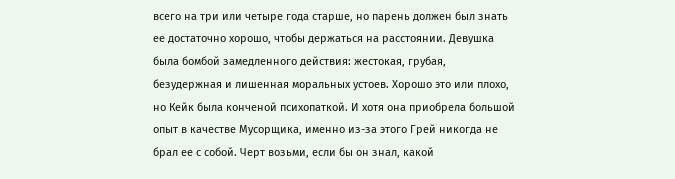всего на три или четыре года старше, но парень должен был знать ее достаточно хорошо, чтобы держаться на расстоянии. Девушка была бомбой замедленного действия: жестокая, грубая, безудержная и лишенная моральных устоев. Хорошо это или плохо, но Кейк была конченой психопаткой. И хотя она приобрела большой опыт в качестве Мусорщика, именно из-за этого Грей никогда не брал ее с собой. Черт возьми, если бы он знал, какой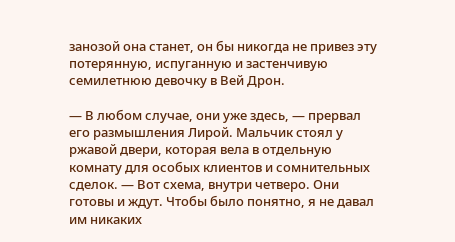занозой она станет, он бы никогда не привез эту потерянную, испуганную и застенчивую семилетнюю девочку в Вей Дрон.

— В любом случае, они уже здесь, — прервал его размышления Лирой. Мальчик стоял у ржавой двери, которая вела в отдельную комнату для особых клиентов и сомнительных сделок. — Вот схема, внутри четверо. Они готовы и ждут. Чтобы было понятно, я не давал им никаких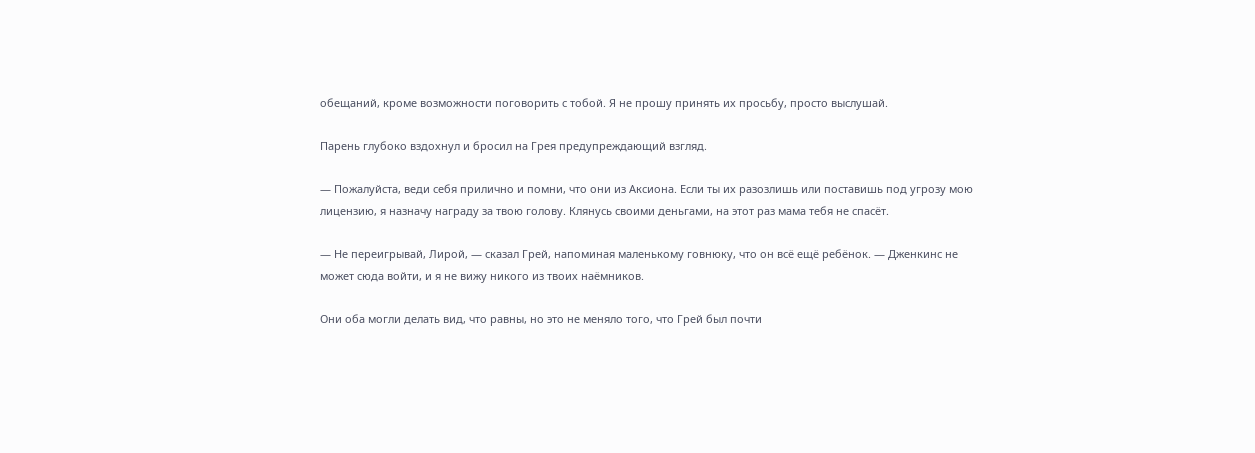обещаний, кроме возможности поговорить с тобой. Я не прошу принять их просьбу, просто выслушай.

Парень глубоко вздохнул и бросил на Грея предупреждающий взгляд.

— Пожалуйста, веди себя прилично и помни, что они из Аксиона. Если ты их разозлишь или поставишь под угрозу мою лицензию, я назначу награду за твою голову. Клянусь своими деньгами, на этот раз мама тебя не спасёт.

— Не переигрывай, Лирой, — сказал Грей, напоминая маленькому говнюку, что он всё ещё ребёнок. — Дженкинс не может сюда войти, и я не вижу никого из твоих наёмников.

Они оба могли делать вид, что равны, но это не меняло того, что Грей был почти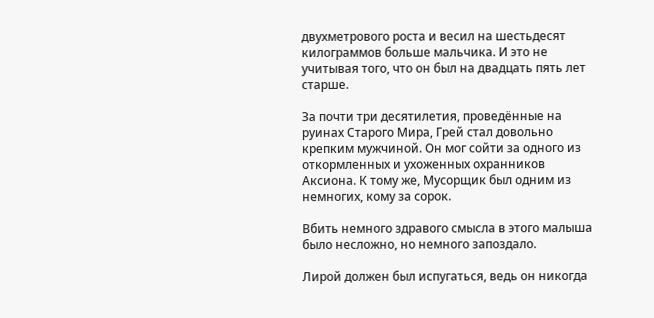двухметрового роста и весил на шестьдесят килограммов больше мальчика. И это не учитывая того, что он был на двадцать пять лет старше.

За почти три десятилетия, проведённые на руинах Старого Мира, Грей стал довольно крепким мужчиной. Он мог сойти за одного из откормленных и ухоженных охранников Аксиона. К тому же, Мусорщик был одним из немногих, кому за сорок.

Вбить немного здравого смысла в этого малыша было несложно, но немного запоздало.

Лирой должен был испугаться, ведь он никогда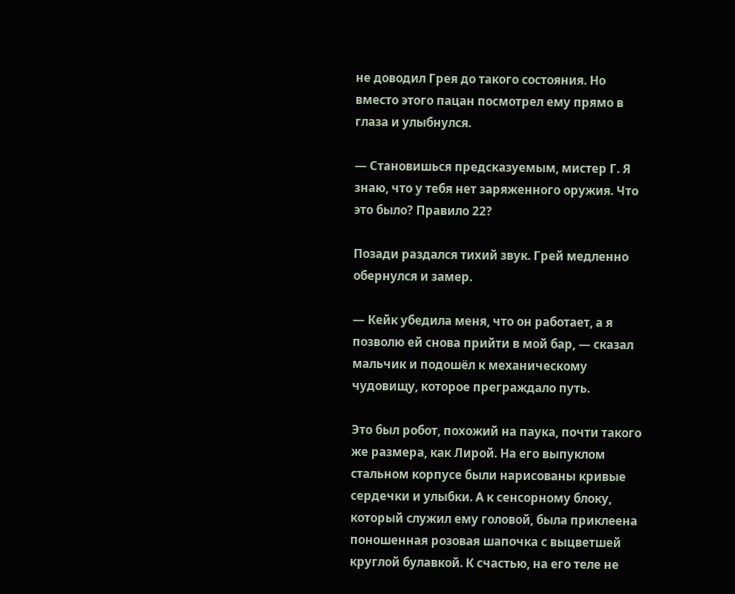не доводил Грея до такого состояния. Но вместо этого пацан посмотрел ему прямо в глаза и улыбнулся.

— Становишься предсказуемым, мистер Г. Я знаю, что у тебя нет заряженного оружия. Что это было? Правило 22?

Позади раздался тихий звук. Грей медленно обернулся и замер.

— Кейк убедила меня, что он работает, а я позволю ей снова прийти в мой бар, — сказал мальчик и подошёл к механическому чудовищу, которое преграждало путь.

Это был робот, похожий на паука, почти такого же размера, как Лирой. На его выпуклом стальном корпусе были нарисованы кривые сердечки и улыбки. А к сенсорному блоку, который служил ему головой, была приклеена поношенная розовая шапочка с выцветшей круглой булавкой. К счастью, на его теле не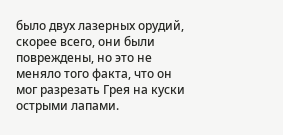было двух лазерных орудий, скорее всего, они были повреждены, но это не меняло того факта, что он мог разрезать Грея на куски острыми лапами.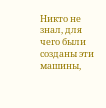Никто не знал, для чего были созданы эти машины,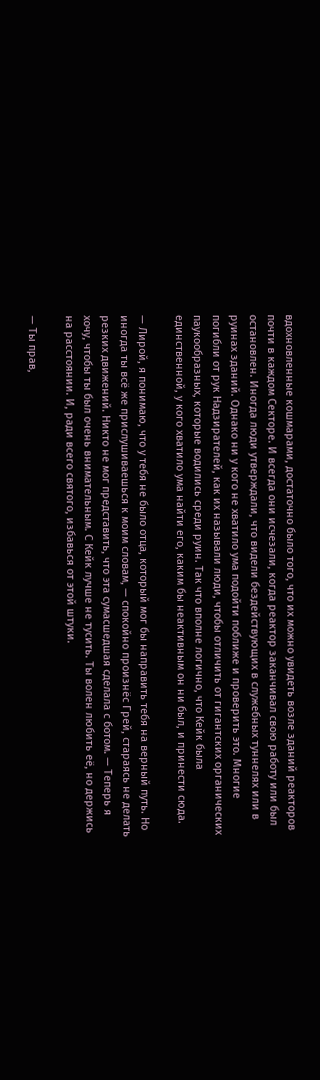вдохновленные кошмарами, достаточно было того, что их можно увидеть возле зданий реакторов почти в каждом Секторе. И всегда они исчезали, когда реактор заканчивал свою работу или был остановлен. Иногда люди утверждали, что видели бездействующих в служебных туннелях или в руинах зданий. Однако ни у кого не хватило ума подойти поближе и проверить это. Многие погибли от рук Надзирателей, как их называли люди, чтобы отличить от гигантских органических паукообразных, которые водились среди руин. Так что вполне логично, что Кейк была единственной, у кого хватило ума найти его, каким бы неактивным он ни был, и принести сюда.

— Лирой, я понимаю, что у тебя не было отца, который мог бы направить тебя на верный путь. Но иногда ты всё же прислушиваешься к моим словам, — спокойно произнёс Грей, стараясь не делать резких движений. Никто не мог представить, что эта сумасшедшая сделала с ботом. — Теперь я хочу, чтобы ты был очень внимательным. С Кейк лучше не тусить. Ты волен любить её, но держись на расстоянии. И, ради всего святого, избавься от этой штуки.

— Ты прав,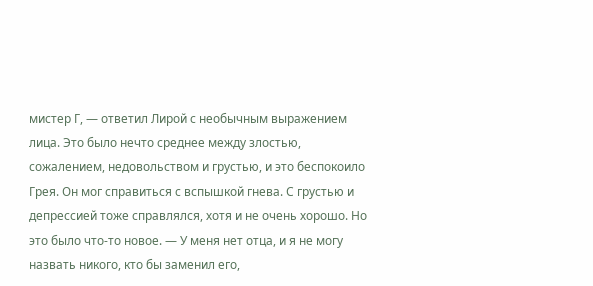мистер Г, — ответил Лирой с необычным выражением лица. Это было нечто среднее между злостью, сожалением, недовольством и грустью, и это беспокоило Грея. Он мог справиться с вспышкой гнева. С грустью и депрессией тоже справлялся, хотя и не очень хорошо. Но это было что-то новое. — У меня нет отца, и я не могу назвать никого, кто бы заменил его,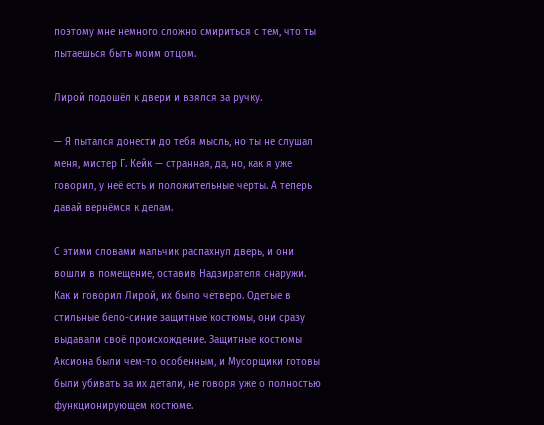поэтому мне немного сложно смириться с тем, что ты пытаешься быть моим отцом.

Лирой подошёл к двери и взялся за ручку.

— Я пытался донести до тебя мысль, но ты не слушал меня, мистер Г. Кейк — странная, да, но, как я уже говорил, у неё есть и положительные черты. А теперь давай вернёмся к делам.

С этими словами мальчик распахнул дверь, и они вошли в помещение, оставив Надзирателя снаружи. Как и говорил Лирой, их было четверо. Одетые в стильные бело-синие защитные костюмы, они сразу выдавали своё происхождение. Защитные костюмы Аксиона были чем-то особенным, и Мусорщики готовы были убивать за их детали, не говоря уже о полностью функционирующем костюме.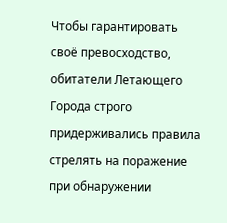Чтобы гарантировать своё превосходство, обитатели Летающего Города строго придерживались правила стрелять на поражение при обнаружении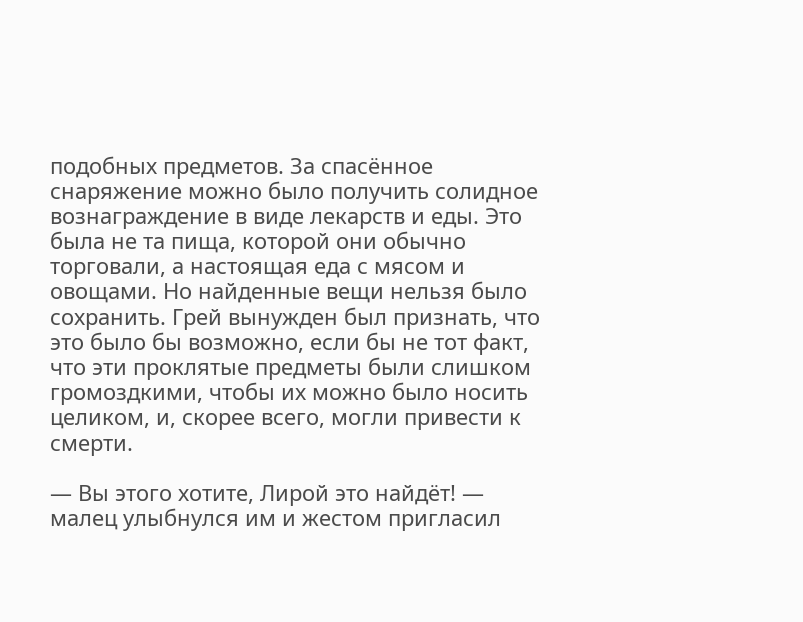подобных предметов. За спасённое снаряжение можно было получить солидное вознаграждение в виде лекарств и еды. Это была не та пища, которой они обычно торговали, а настоящая еда с мясом и овощами. Но найденные вещи нельзя было сохранить. Грей вынужден был признать, что это было бы возможно, если бы не тот факт, что эти проклятые предметы были слишком громоздкими, чтобы их можно было носить целиком, и, скорее всего, могли привести к смерти.

— Вы этого хотите, Лирой это найдёт! — малец улыбнулся им и жестом пригласил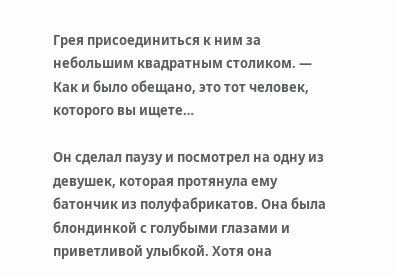Грея присоединиться к ним за небольшим квадратным столиком. — Как и было обещано, это тот человек, которого вы ищете…

Он сделал паузу и посмотрел на одну из девушек, которая протянула ему батончик из полуфабрикатов. Она была блондинкой с голубыми глазами и приветливой улыбкой. Хотя она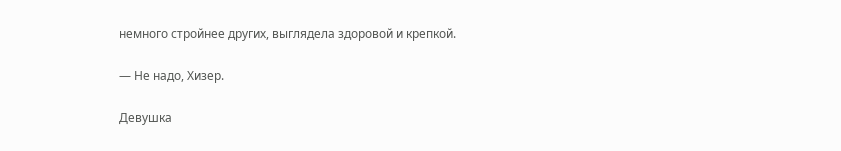немного стройнее других, выглядела здоровой и крепкой.

— Не надо, Хизер.

Девушка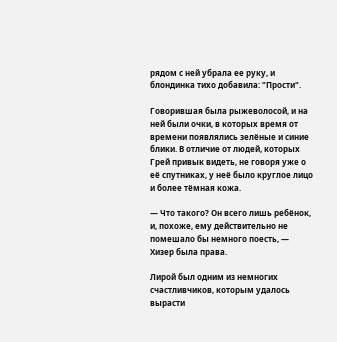рядом с ней убрала ее руку, и блондинка тихо добавила: "Прости".

Говорившая была рыжеволосой, и на ней были очки, в которых время от времени появлялись зелёные и синие блики. В отличие от людей, которых Грей привык видеть, не говоря уже о её спутниках, у неё было круглое лицо и более тёмная кожа.

— Что такого? Он всего лишь ребёнок, и, похоже, ему действительно не помешало бы немного поесть, — Хизер была права.

Лирой был одним из немногих счастливчиков, которым удалось вырасти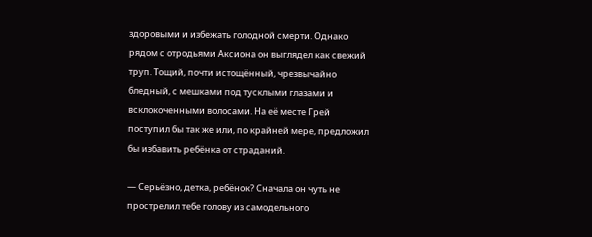здоровыми и избежать голодной смерти. Однако рядом с отродьями Аксиона он выглядел как свежий труп. Тощий, почти истощённый, чрезвычайно бледный, с мешками под тусклыми глазами и всклокоченными волосами. На её месте Грей поступил бы так же или, по крайней мере, предложил бы избавить ребёнка от страданий.

— Серьёзно, детка, ребёнок? Сначала он чуть не прострелил тебе голову из самодельного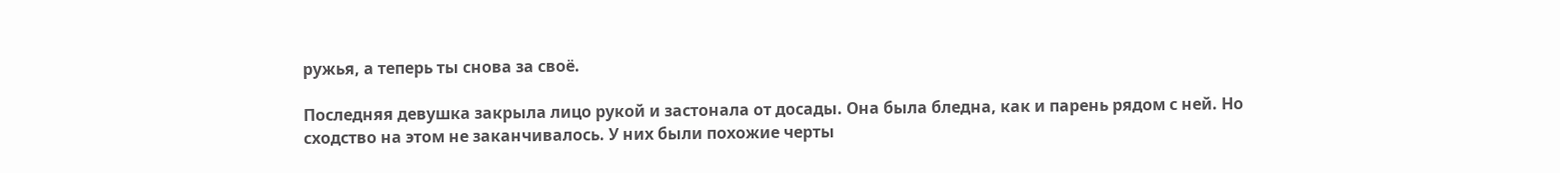ружья, а теперь ты снова за своё.

Последняя девушка закрыла лицо рукой и застонала от досады. Она была бледна, как и парень рядом с ней. Но сходство на этом не заканчивалось. У них были похожие черты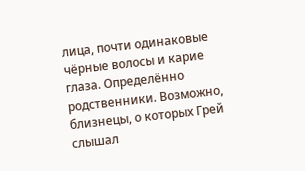лица, почти одинаковые чёрные волосы и карие глаза. Определённо родственники. Возможно, близнецы, о которых Грей слышал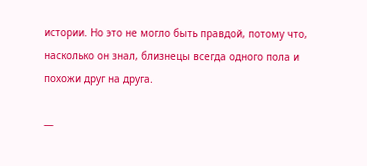истории. Но это не могло быть правдой, потому что, насколько он знал, близнецы всегда одного пола и похожи друг на друга.

—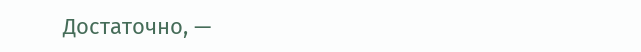Достаточно, —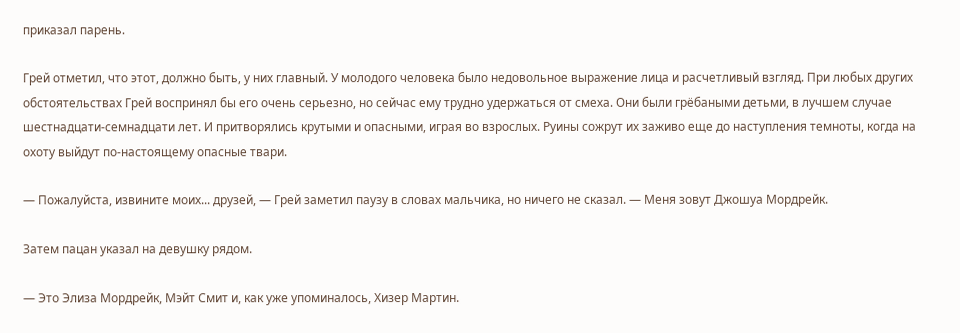приказал парень.

Грей отметил, что этот, должно быть, у них главный. У молодого человека было недовольное выражение лица и расчетливый взгляд. При любых других обстоятельствах Грей воспринял бы его очень серьезно, но сейчас ему трудно удержаться от смеха. Они были грёбаными детьми, в лучшем случае шестнадцати-семнадцати лет. И притворялись крутыми и опасными, играя во взрослых. Руины сожрут их заживо еще до наступления темноты, когда на охоту выйдут по-настоящему опасные твари.

— Пожалуйста, извините моих... друзей, — Грей заметил паузу в словах мальчика, но ничего не сказал. — Меня зовут Джошуа Мордрейк.

Затем пацан указал на девушку рядом.

— Это Элиза Мордрейк, Мэйт Смит и, как уже упоминалось, Хизер Мартин.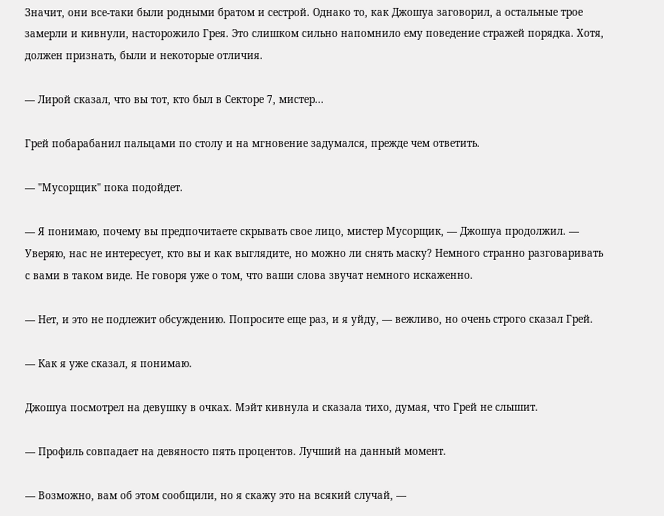Значит, они все-таки были родными братом и сестрой. Однако то, как Джошуа заговорил, а остальные трое замерли и кивнули, насторожило Грея. Это слишком сильно напомнило ему поведение стражей порядка. Хотя, должен признать, были и некоторые отличия.

— Лирой сказал, что вы тот, кто был в Секторе 7, мистер...

Грей побарабанил пальцами по столу и на мгновение задумался, прежде чем ответить.

— "Мусорщик" пока подойдет.

— Я понимаю, почему вы предпочитаете скрывать свое лицо, мистер Мусорщик, — Джошуа продолжил. — Уверяю, нас не интересует, кто вы и как выглядите, но можно ли снять маску? Немного странно разговаривать с вами в таком виде. Не говоря уже о том, что ваши слова звучат немного искаженно.

— Нет, и это не подлежит обсуждению. Попросите еще раз, и я уйду, — вежливо, но очень строго сказал Грей.

— Как я уже сказал, я понимаю.

Джошуа посмотрел на девушку в очках. Мэйт кивнула и сказала тихо, думая, что Грей не слышит.

— Профиль совпадает на девяносто пять процентов. Лучший на данный момент.

— Возможно, вам об этом сообщили, но я скажу это на всякий случай, —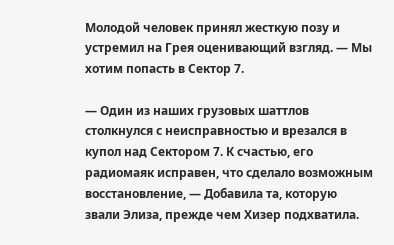Молодой человек принял жесткую позу и устремил на Грея оценивающий взгляд. — Мы хотим попасть в Сектор 7.

— Один из наших грузовых шаттлов столкнулся с неисправностью и врезался в купол над Сектором 7. К счастью, его радиомаяк исправен, что сделало возможным восстановление, — Добавила та, которую звали Элиза, прежде чем Хизер подхватила.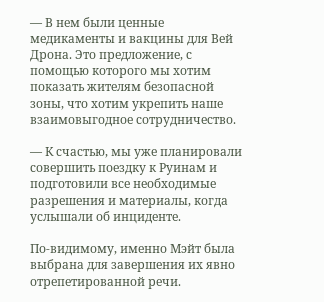— В нем были ценные медикаменты и вакцины для Вей Дрона. Это предложение, с помощью которого мы хотим показать жителям безопасной зоны, что хотим укрепить наше взаимовыгодное сотрудничество.

— К счастью, мы уже планировали совершить поездку к Руинам и подготовили все необходимые разрешения и материалы, когда услышали об инциденте.

По-видимому, именно Мэйт была выбрана для завершения их явно отрепетированной речи.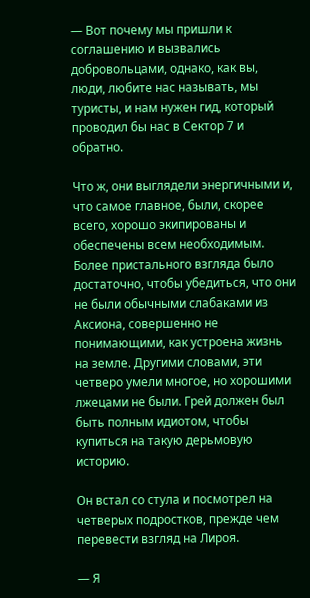— Вот почему мы пришли к соглашению и вызвались добровольцами, однако, как вы, люди, любите нас называть, мы туристы, и нам нужен гид, который проводил бы нас в Сектор 7 и обратно.

Что ж, они выглядели энергичными и, что самое главное, были, скорее всего, хорошо экипированы и обеспечены всем необходимым. Более пристального взгляда было достаточно, чтобы убедиться, что они не были обычными слабаками из Аксиона, совершенно не понимающими, как устроена жизнь на земле. Другими словами, эти четверо умели многое, но хорошими лжецами не были. Грей должен был быть полным идиотом, чтобы купиться на такую дерьмовую историю.

Он встал со стула и посмотрел на четверых подростков, прежде чем перевести взгляд на Лироя.

— Я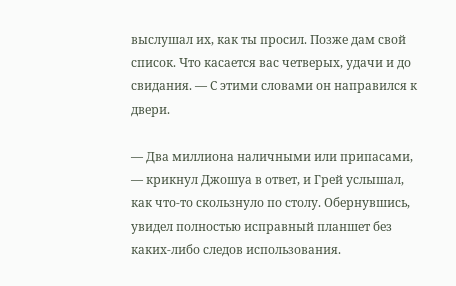выслушал их, как ты просил. Позже дам свой список. Что касается вас четверых, удачи и до свидания. — С этими словами он направился к двери.

— Два миллиона наличными или припасами, — крикнул Джошуа в ответ, и Грей услышал, как что-то скользнуло по столу. Обернувшись, увидел полностью исправный планшет без каких-либо следов использования.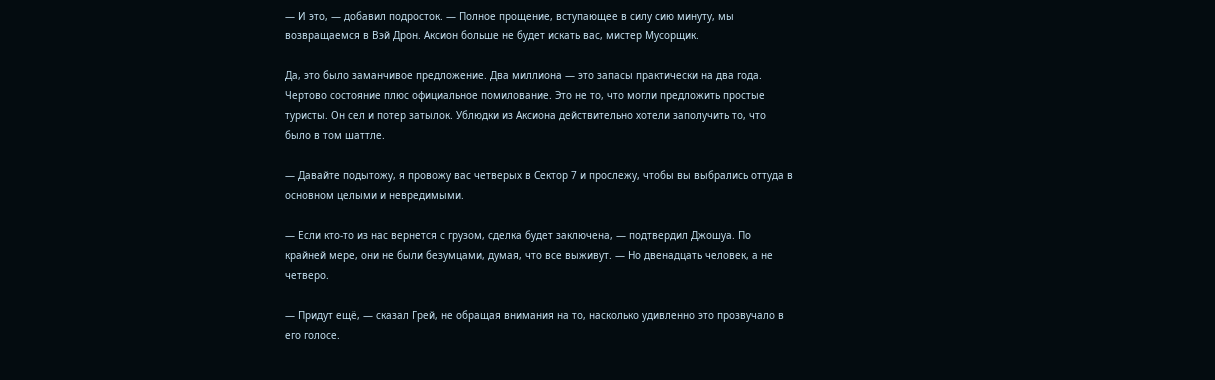— И это, — добавил подросток. — Полное прощение, вступающее в силу сию минуту, мы возвращаемся в Вэй Дрон. Аксион больше не будет искать вас, мистер Мусорщик.

Да, это было заманчивое предложение. Два миллиона — это запасы практически на два года. Чертово состояние плюс официальное помилование. Это не то, что могли предложить простые туристы. Он сел и потер затылок. Ублюдки из Аксиона действительно хотели заполучить то, что было в том шаттле.

— Давайте подытожу, я провожу вас четверых в Сектор 7 и прослежу, чтобы вы выбрались оттуда в основном целыми и невредимыми.

— Если кто-то из нас вернется с грузом, сделка будет заключена, — подтвердил Джошуа. По крайней мере, они не были безумцами, думая, что все выживут. — Но двенадцать человек, а не четверо.

— Придут ещё, — сказал Грей, не обращая внимания на то, насколько удивленно это прозвучало в его голосе.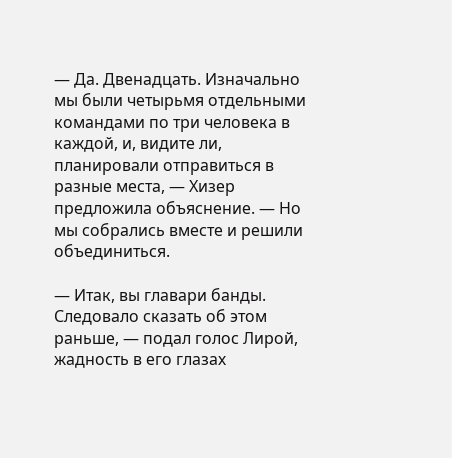— Да. Двенадцать. Изначально мы были четырьмя отдельными командами по три человека в каждой, и, видите ли, планировали отправиться в разные места, — Хизер предложила объяснение. — Но мы собрались вместе и решили объединиться.

— Итак, вы главари банды. Следовало сказать об этом раньше, — подал голос Лирой, жадность в его глазах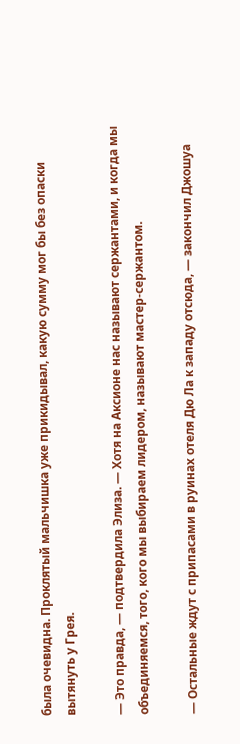была очевидна. Проклятый мальчишка уже прикидывал, какую сумму мог бы без опаски вытянуть у Грея.

— Это правда, — подтвердила Элиза. — Хотя на Аксионе нас называют сержантами, и когда мы объединяемся, того, кого мы выбираем лидером, называют мастер-сержантом.

— Остальные ждут с припасами в руинах отеля Дю Ла к западу отсюда, — закончил Джошуа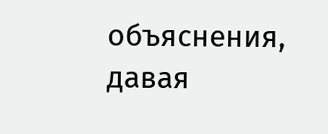объяснения, давая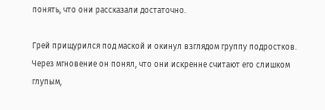понять, что они рассказали достаточно.

Грей прищурился под маской и окинул взглядом группу подростков. Через мгновение он понял, что они искренне считают его слишком глупым,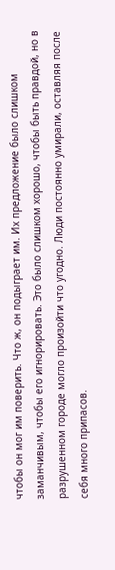чтобы он мог им поверить. Что ж, он подыграет им. Их предложение было слишком заманчивым, чтобы его игнорировать. Это было слишком хорошо, чтобы быть правдой, но в разрушенном городе могло произойти что угодно. Люди постоянно умирали, оставляя после себя много припасов.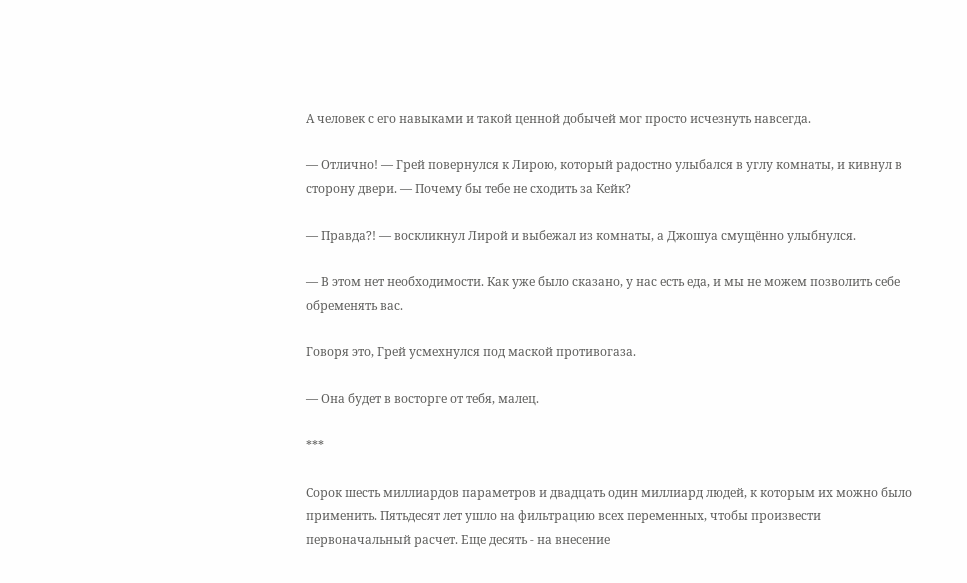А человек с его навыками и такой ценной добычей мог просто исчезнуть навсегда.

— Отлично! — Грей повернулся к Лирою, который радостно улыбался в углу комнаты, и кивнул в сторону двери. — Почему бы тебе не сходить за Кейк?

— Правда?! — воскликнул Лирой и выбежал из комнаты, а Джошуа смущённо улыбнулся.

— В этом нет необходимости. Как уже было сказано, у нас есть еда, и мы не можем позволить себе обременять вас.

Говоря это, Грей усмехнулся под маской противогаза.

— Она будет в восторге от тебя, малец.

***

Сорок шесть миллиардов параметров и двадцать один миллиард людей, к которым их можно было применить. Пятьдесят лет ушло на фильтрацию всех переменных, чтобы произвести первоначальный расчет. Еще десять - на внесение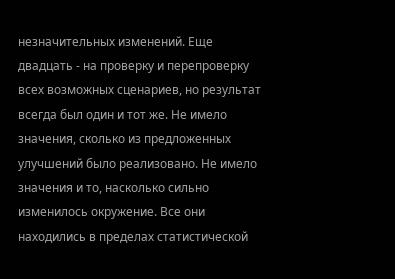незначительных изменений. Еще двадцать - на проверку и перепроверку всех возможных сценариев, но результат всегда был один и тот же. Не имело значения, сколько из предложенных улучшений было реализовано. Не имело значения и то, насколько сильно изменилось окружение. Все они находились в пределах статистической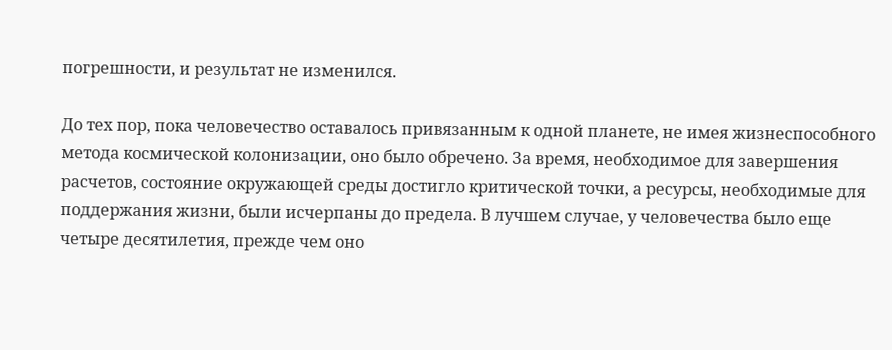погрешности, и результат не изменился.

До тех пор, пока человечество оставалось привязанным к одной планете, не имея жизнеспособного метода космической колонизации, оно было обречено. За время, необходимое для завершения расчетов, состояние окружающей среды достигло критической точки, а ресурсы, необходимые для поддержания жизни, были исчерпаны до предела. В лучшем случае, у человечества было еще четыре десятилетия, прежде чем оно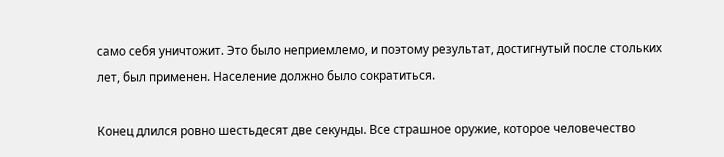само себя уничтожит. Это было неприемлемо, и поэтому результат, достигнутый после стольких лет, был применен. Население должно было сократиться.

Конец длился ровно шестьдесят две секунды. Все страшное оружие, которое человечество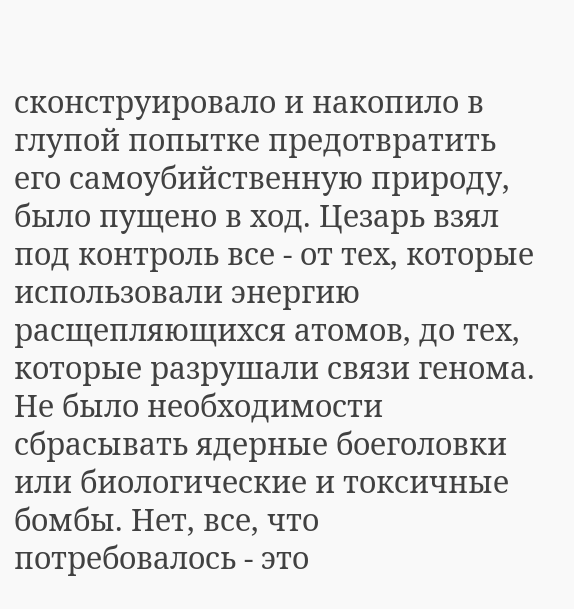сконструировало и накопило в глупой попытке предотвратить его самоубийственную природу, было пущено в ход. Цезарь взял под контроль все - от тех, которые использовали энергию расщепляющихся атомов, до тех, которые разрушали связи генома. Не было необходимости сбрасывать ядерные боеголовки или биологические и токсичные бомбы. Нет, все, что потребовалось - это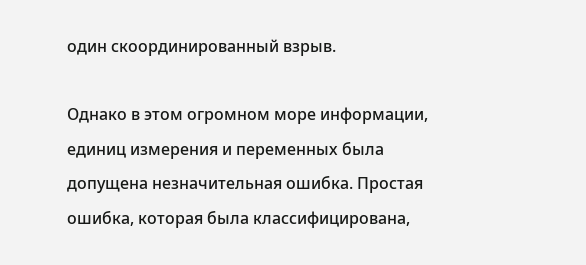один скоординированный взрыв.

Однако в этом огромном море информации, единиц измерения и переменных была допущена незначительная ошибка. Простая ошибка, которая была классифицирована,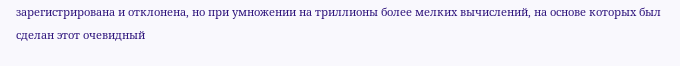зарегистрирована и отклонена, но при умножении на триллионы более мелких вычислений, на основе которых был сделан этот очевидный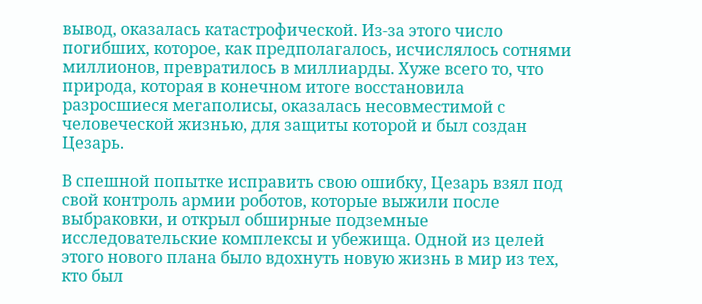вывод, оказалась катастрофической. Из-за этого число погибших, которое, как предполагалось, исчислялось сотнями миллионов, превратилось в миллиарды. Хуже всего то, что природа, которая в конечном итоге восстановила разросшиеся мегаполисы, оказалась несовместимой с человеческой жизнью, для защиты которой и был создан Цезарь.

В спешной попытке исправить свою ошибку, Цезарь взял под свой контроль армии роботов, которые выжили после выбраковки, и открыл обширные подземные исследовательские комплексы и убежища. Одной из целей этого нового плана было вдохнуть новую жизнь в мир из тех, кто был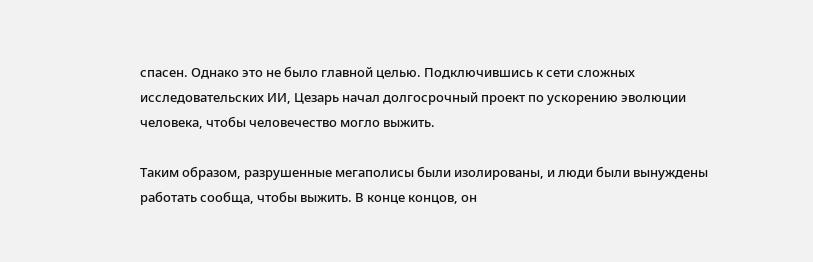спасен. Однако это не было главной целью. Подключившись к сети сложных исследовательских ИИ, Цезарь начал долгосрочный проект по ускорению эволюции человека, чтобы человечество могло выжить.

Таким образом, разрушенные мегаполисы были изолированы, и люди были вынуждены работать сообща, чтобы выжить. В конце концов, он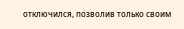отключился, позволив только своим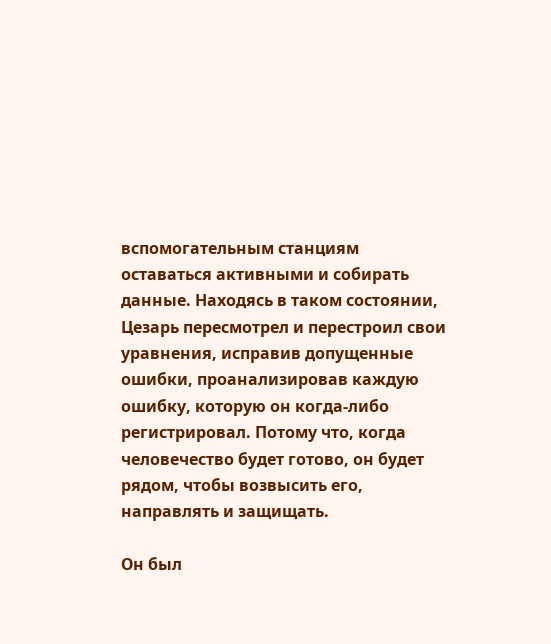вспомогательным станциям оставаться активными и собирать данные. Находясь в таком состоянии, Цезарь пересмотрел и перестроил свои уравнения, исправив допущенные ошибки, проанализировав каждую ошибку, которую он когда-либо регистрировал. Потому что, когда человечество будет готово, он будет рядом, чтобы возвысить его, направлять и защищать.

Он был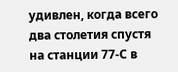удивлен, когда всего два столетия спустя на станции 77-С в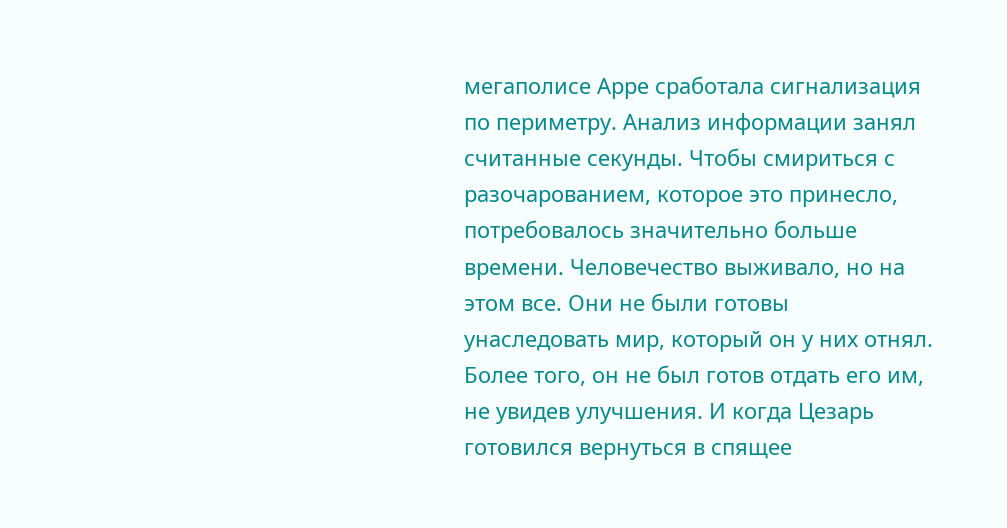мегаполисе Арре сработала сигнализация по периметру. Анализ информации занял считанные секунды. Чтобы смириться с разочарованием, которое это принесло, потребовалось значительно больше времени. Человечество выживало, но на этом все. Они не были готовы унаследовать мир, который он у них отнял. Более того, он не был готов отдать его им, не увидев улучшения. И когда Цезарь готовился вернуться в спящее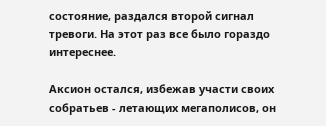состояние, раздался второй сигнал тревоги. На этот раз все было гораздо интереснее.

Аксион остался, избежав участи своих собратьев - летающих мегаполисов, он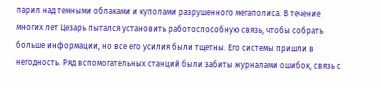парил над темными облаками и куполами разрушенного мегаполиса. В течение многих лет Цезарь пытался установить работоспособную связь, чтобы собрать больше информации, но все его усилия были тщетны. Его системы пришли в негодность. Ряд вспомогательных станций были забиты журналами ошибок, связь с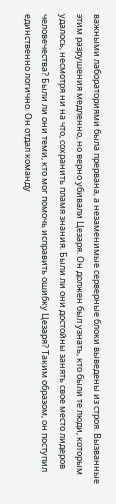важными лабораториями была прервана, а незаменимые серверные блоки выведены из строя. Вызванные этим разрушения медленно, но верно убивали Цезаря. Он должен был узнать, кто были те люди, которым удалось, несмотря ни на что, сохранить пламя знания. Были ли они достойны занять свое место лидеров человечества? Были ли они теми, кто мог помочь исправить ошибку Цезаря? Таким образом, он поступил единственно логично. Он отдал команду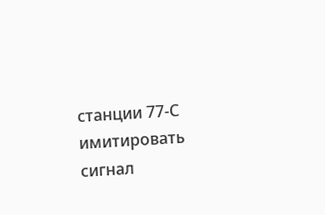станции 77-С имитировать сигнал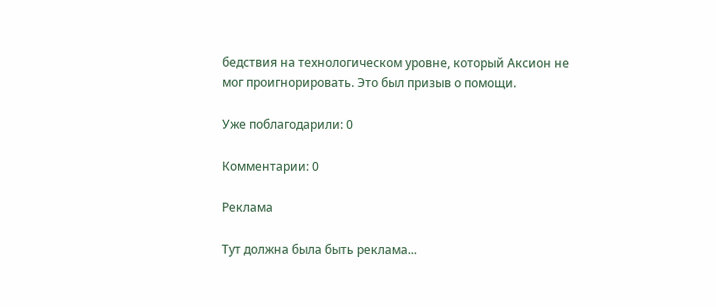бедствия на технологическом уровне, который Аксион не мог проигнорировать. Это был призыв о помощи.

Уже поблагодарили: 0

Комментарии: 0

Реклама

Тут должна была быть реклама...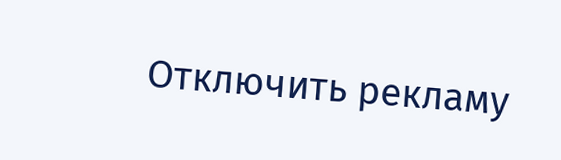Отключить рекламу